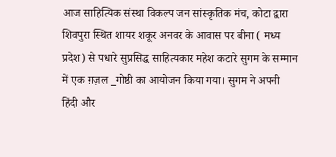आज साहित्यिक संस्था विकल्प जन सांस्कृतिक मंच, कोटा द्वारा शिवपुरा स्थित शायर शकूर अनवर के आवास पर बीना ( मध्य प्रदेश) से पधारे सुप्रसिद्ध साहित्यकार महेश कटारे सुगम के सम्मान में एक ग़ज़ल _गोष्ठी का आयोजन किया गया। सुगम ने अपनी हिंदी और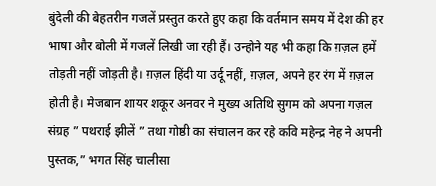बुंदेली की बेहतरीन गजलें प्रस्तुत करते हुए कहा कि वर्तमान समय में देश की हर भाषा और बोली में गजलें लिखी जा रही हैं। उन्होने यह भी कहा कि ग़ज़ल हमें तोड़ती नहीं जोड़ती है। ग़ज़ल हिंदी या उर्दू नहीं, ग़ज़ल, अपने हर रंग में ग़ज़ल होती है। मेजबान शायर शकूर अनवर ने मुख्य अतिथि सुगम को अपना गज़ल संग्रह ” पथराई झीलें ” तथा गोष्ठी का संचालन कर रहे कवि महेन्द्र नेह ने अपनी पुस्तक,” भगत सिंह चालीसा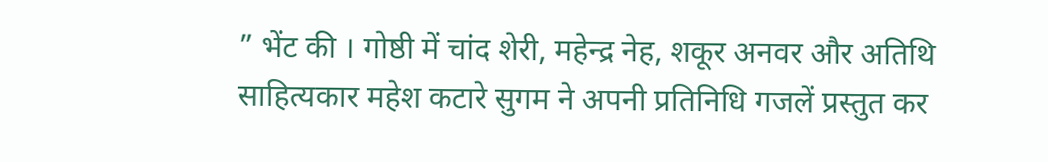” भेंट की । गोष्ठी में चांद शेरी, महेन्द्र नेह, शकूर अनवर और अतिथि साहित्यकार महेश कटारे सुगम ने अपनी प्रतिनिधि गजलें प्रस्तुत कर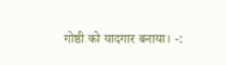गोष्ठी को यादगार बनाया। -: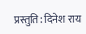प्रस्तुति: दिनेश राय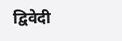द्विवेदी